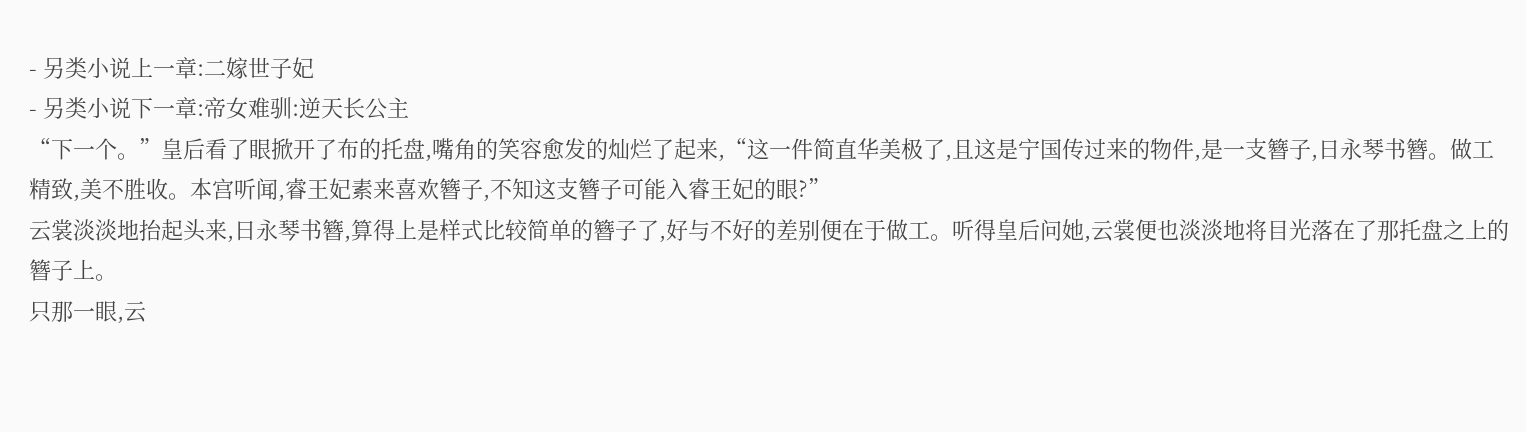- 另类小说上一章:二嫁世子妃
- 另类小说下一章:帝女难驯:逆天长公主
“下一个。”皇后看了眼掀开了布的托盘,嘴角的笑容愈发的灿烂了起来,“这一件简直华美极了,且这是宁国传过来的物件,是一支簪子,日永琴书簪。做工精致,美不胜收。本宫听闻,睿王妃素来喜欢簪子,不知这支簪子可能入睿王妃的眼?”
云裳淡淡地抬起头来,日永琴书簪,算得上是样式比较简单的簪子了,好与不好的差别便在于做工。听得皇后问她,云裳便也淡淡地将目光落在了那托盘之上的簪子上。
只那一眼,云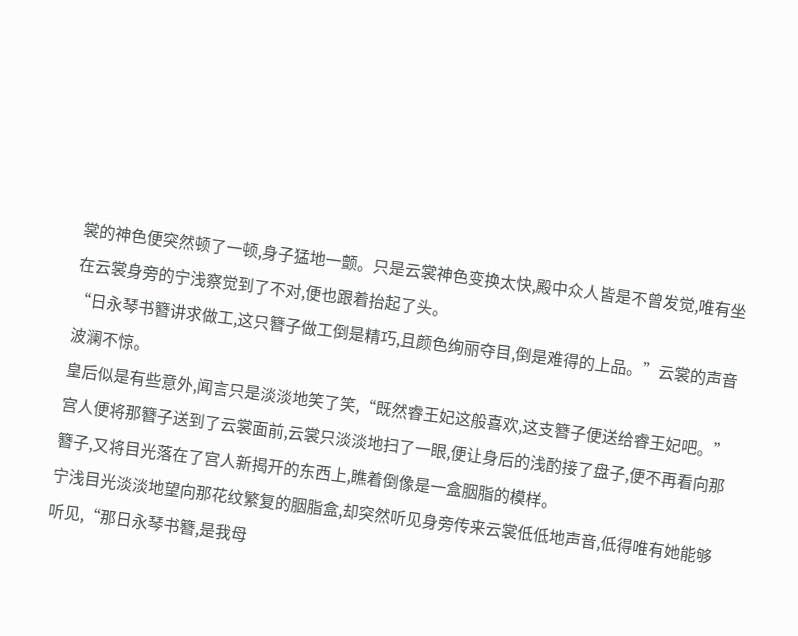裳的神色便突然顿了一顿,身子猛地一颤。只是云裳神色变换太快,殿中众人皆是不曾发觉,唯有坐在云裳身旁的宁浅察觉到了不对,便也跟着抬起了头。
“日永琴书簪讲求做工,这只簪子做工倒是精巧,且颜色绚丽夺目,倒是难得的上品。”云裳的声音波澜不惊。
皇后似是有些意外,闻言只是淡淡地笑了笑,“既然睿王妃这般喜欢,这支簪子便送给睿王妃吧。”
宫人便将那簪子送到了云裳面前,云裳只淡淡地扫了一眼,便让身后的浅酌接了盘子,便不再看向那簪子,又将目光落在了宫人新揭开的东西上,瞧着倒像是一盒胭脂的模样。
宁浅目光淡淡地望向那花纹繁复的胭脂盒,却突然听见身旁传来云裳低低地声音,低得唯有她能够听见,“那日永琴书簪,是我母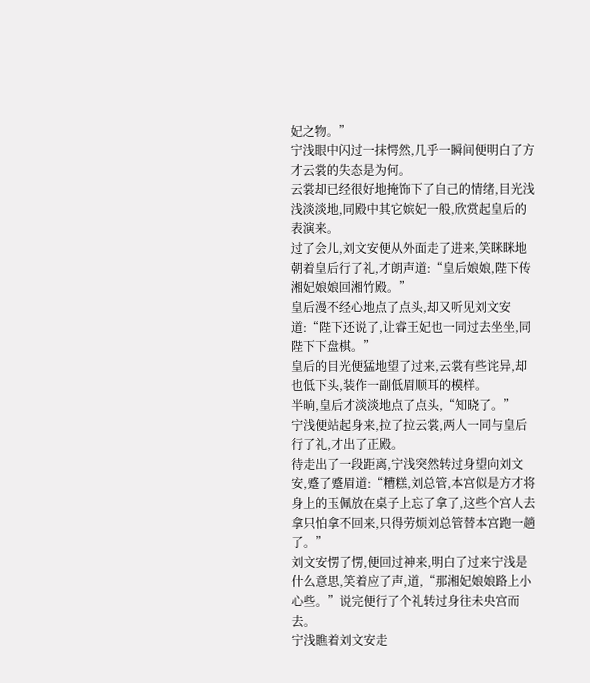妃之物。”
宁浅眼中闪过一抹愕然,几乎一瞬间便明白了方才云裳的失态是为何。
云裳却已经很好地掩饰下了自己的情绪,目光浅浅淡淡地,同殿中其它嫔妃一般,欣赏起皇后的表演来。
过了会儿,刘文安便从外面走了进来,笑眯眯地朝着皇后行了礼,才朗声道:“皇后娘娘,陛下传湘妃娘娘回湘竹殿。”
皇后漫不经心地点了点头,却又听见刘文安道:“陛下还说了,让睿王妃也一同过去坐坐,同陛下下盘棋。”
皇后的目光便猛地望了过来,云裳有些诧异,却也低下头,装作一副低眉顺耳的模样。
半晌,皇后才淡淡地点了点头,“知晓了。”
宁浅便站起身来,拉了拉云裳,两人一同与皇后行了礼,才出了正殿。
待走出了一段距离,宁浅突然转过身望向刘文安,蹙了蹙眉道:“糟糕,刘总管,本宫似是方才将身上的玉佩放在桌子上忘了拿了,这些个宫人去拿只怕拿不回来,只得劳烦刘总管替本宫跑一趟了。”
刘文安愣了愣,便回过神来,明白了过来宁浅是什么意思,笑着应了声,道,“那湘妃娘娘路上小心些。”说完便行了个礼转过身往未央宫而去。
宁浅瞧着刘文安走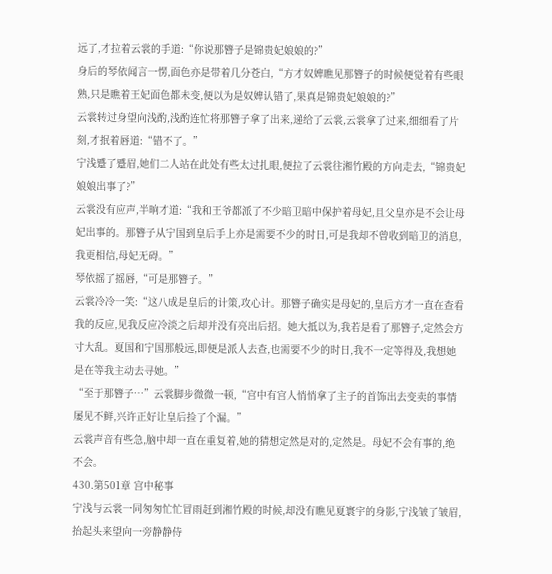远了,才拉着云裳的手道:“你说那簪子是锦贵妃娘娘的?”
身后的琴依闻言一愣,面色亦是带着几分苍白,“方才奴婢瞧见那簪子的时候便觉着有些眼熟,只是瞧着王妃面色都未变,便以为是奴婢认错了,果真是锦贵妃娘娘的?”
云裳转过身望向浅酌,浅酌连忙将那簪子拿了出来,递给了云裳,云裳拿了过来,细细看了片刻,才抿着唇道:“错不了。”
宁浅蹙了蹙眉,她们二人站在此处有些太过扎眼,便拉了云裳往湘竹殿的方向走去,“锦贵妃娘娘出事了?”
云裳没有应声,半晌才道:“我和王爷都派了不少暗卫暗中保护着母妃,且父皇亦是不会让母妃出事的。那簪子从宁国到皇后手上亦是需要不少的时日,可是我却不曾收到暗卫的消息,我更相信,母妃无碍。”
琴依摇了摇唇,“可是那簪子。”
云裳冷冷一笑:“这八成是皇后的计策,攻心计。那簪子确实是母妃的,皇后方才一直在查看我的反应,见我反应冷淡之后却并没有亮出后招。她大抵以为,我若是看了那簪子,定然会方寸大乱。夏国和宁国那般远,即便是派人去查,也需要不少的时日,我不一定等得及,我想她是在等我主动去寻她。”
“至于那簪子…”云裳脚步微微一顿,“宫中有宫人悄悄拿了主子的首饰出去变卖的事情屡见不鲜,兴许正好让皇后捡了个漏。”
云裳声音有些急,脑中却一直在重复着,她的猜想定然是对的,定然是。母妃不会有事的,绝不会。
430.第501章 宫中秘事
宁浅与云裳一同匆匆忙忙冒雨赶到湘竹殿的时候,却没有瞧见夏寰宇的身影,宁浅皱了皱眉,抬起头来望向一旁静静侍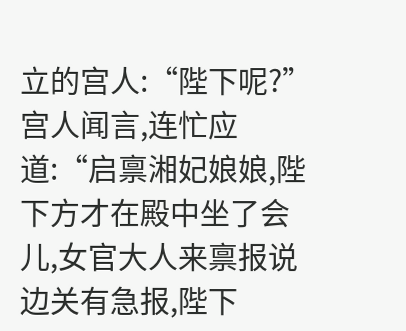立的宫人:“陛下呢?”
宫人闻言,连忙应道:“启禀湘妃娘娘,陛下方才在殿中坐了会儿,女官大人来禀报说边关有急报,陛下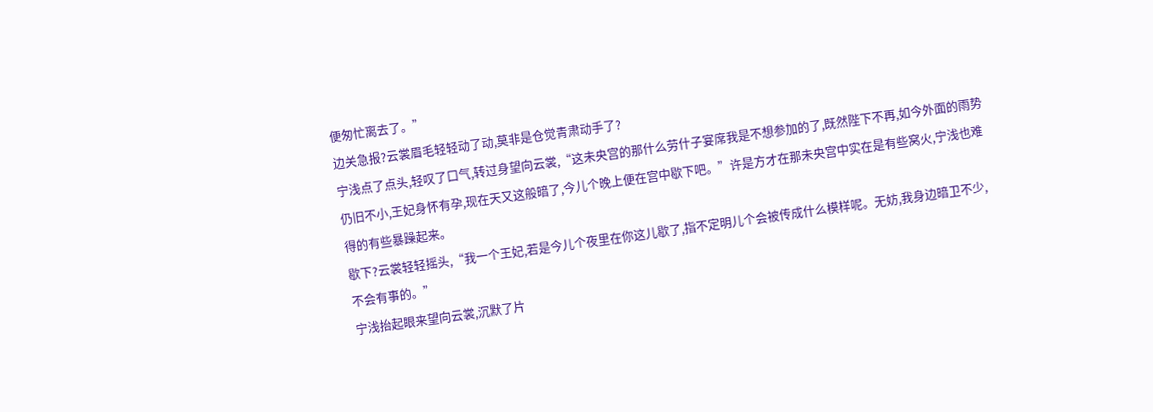便匆忙离去了。”
边关急报?云裳眉毛轻轻动了动,莫非是仓觉青肃动手了?
宁浅点了点头,轻叹了口气,转过身望向云裳,“这未央宫的那什么劳什子宴席我是不想参加的了,既然陛下不再,如今外面的雨势仍旧不小,王妃身怀有孕,现在天又这般暗了,今儿个晚上便在宫中歇下吧。”许是方才在那未央宫中实在是有些窝火,宁浅也难得的有些暴躁起来。
歇下?云裳轻轻摇头,“我一个王妃,若是今儿个夜里在你这儿歇了,指不定明儿个会被传成什么模样呢。无妨,我身边暗卫不少,不会有事的。”
宁浅抬起眼来望向云裳,沉默了片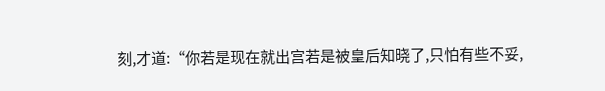刻,才道:“你若是现在就出宫若是被皇后知晓了,只怕有些不妥,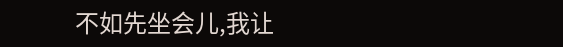不如先坐会儿,我让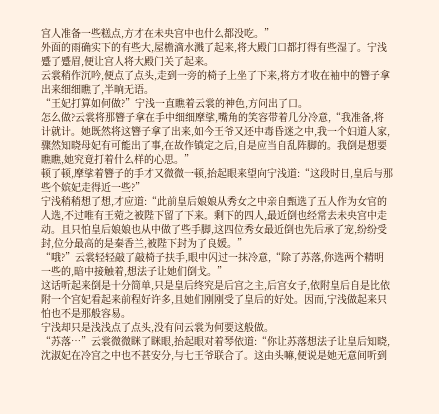宫人准备一些糕点,方才在未央宫中也什么都没吃。”
外面的雨确实下的有些大,屋檐滴水溅了起来,将大殿门口都打得有些湿了。宁浅蹙了蹙眉,便让宫人将大殿门关了起来。
云裳稍作沉吟,便点了点头,走到一旁的椅子上坐了下来,将方才收在袖中的簪子拿出来细细瞧了,半晌无语。
“王妃打算如何做?”宁浅一直瞧着云裳的神色,方问出了口。
怎么做?云裳将那簪子拿在手中细细摩挲,嘴角的笑容带着几分冷意,“我准备,将计就计。她既然将这簪子拿了出来,如今王爷又还中毒昏迷之中,我一个妇道人家,骤然知晓母妃有可能出了事,在故作镇定之后,自是应当自乱阵脚的。我倒是想要瞧瞧,她究竟打着什么样的心思。”
顿了顿,摩挲着簪子的手才又微微一顿,抬起眼来望向宁浅道:“这段时日,皇后与那些个嫔妃走得近一些?”
宁浅稍稍想了想,才应道:“此前皇后娘娘从秀女之中亲自甄选了五人作为女官的人选,不过唯有王菀之被陛下留了下来。剩下的四人,最近倒也经常去未央宫中走动。且只怕皇后娘娘也从中做了些手脚,这四位秀女最近倒也先后承了宠,纷纷受封,位分最高的是秦香兰,被陛下封为了良媛。”
“哦?”云裳轻轻敲了敲椅子扶手,眼中闪过一抹冷意,“除了苏落,你选两个精明一些的,暗中接触着,想法子让她们倒戈。”
这话听起来倒是十分简单,只是皇后终究是后宫之主,后宫女子,依附皇后自是比依附一个宫妃看起来前程好许多,且她们刚刚受了皇后的好处。因而,宁浅做起来只怕也不是那般容易。
宁浅却只是浅浅点了点头,没有问云裳为何要这般做。
“苏落…”云裳微微眯了眯眼,抬起眼对着琴依道:“你让苏落想法子让皇后知晓,沈淑妃在冷宫之中也不甚安分,与七王爷联合了。这由头嘛,便说是她无意间听到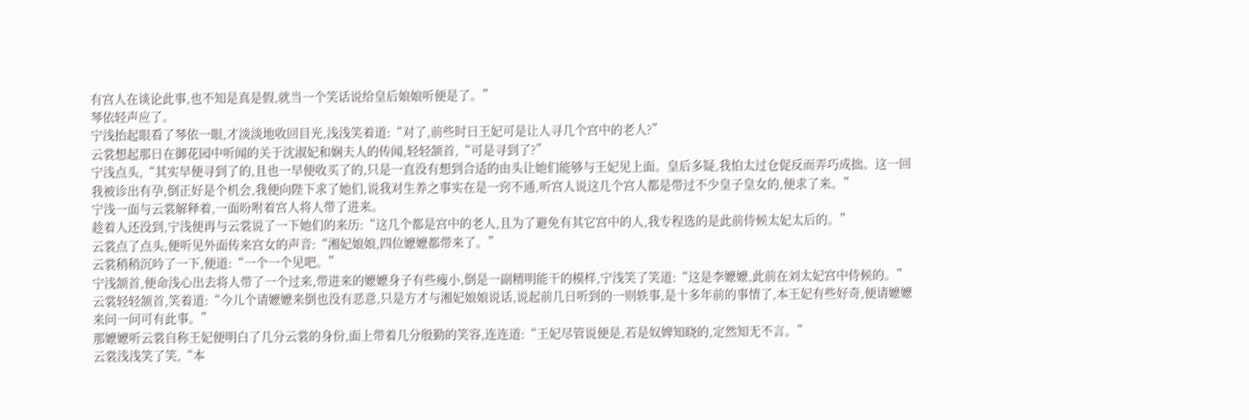有宫人在谈论此事,也不知是真是假,就当一个笑话说给皇后娘娘听便是了。”
琴依轻声应了。
宁浅抬起眼看了琴依一眼,才淡淡地收回目光,浅浅笑着道:“对了,前些时日王妃可是让人寻几个宫中的老人?”
云裳想起那日在御花园中听闻的关于沈淑妃和娴夫人的传闻,轻轻颔首,“可是寻到了?”
宁浅点头,“其实早便寻到了的,且也一早便收买了的,只是一直没有想到合适的由头让她们能够与王妃见上面。皇后多疑,我怕太过仓促反而弄巧成拙。这一回我被诊出有孕,倒正好是个机会,我便向陛下求了她们,说我对生养之事实在是一窍不通,听宫人说这几个宫人都是带过不少皇子皇女的,便求了来。”
宁浅一面与云裳解释着,一面吩咐着宫人将人带了进来。
趁着人还没到,宁浅便再与云裳说了一下她们的来历:“这几个都是宫中的老人,且为了避免有其它宫中的人,我专程选的是此前侍候太妃太后的。”
云裳点了点头,便听见外面传来宫女的声音:“湘妃娘娘,四位嬷嬷都带来了。”
云裳稍稍沉吟了一下,便道:“一个一个见吧。”
宁浅颔首,便命浅心出去将人带了一个过来,带进来的嬷嬷身子有些瘦小,倒是一副精明能干的模样,宁浅笑了笑道:“这是李嬷嬷,此前在刘太妃宫中侍候的。”
云裳轻轻颔首,笑着道:“今儿个请嬷嬷来倒也没有恶意,只是方才与湘妃娘娘说话,说起前几日听到的一则轶事,是十多年前的事情了,本王妃有些好奇,便请嬷嬷来问一问可有此事。”
那嬷嬷听云裳自称王妃便明白了几分云裳的身份,面上带着几分殷勤的笑容,连连道:“王妃尽管说便是,若是奴婢知晓的,定然知无不言。”
云裳浅浅笑了笑,“本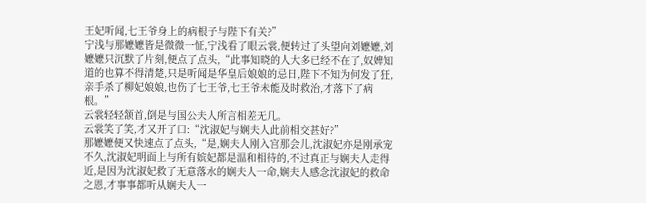王妃听闻,七王爷身上的病根子与陛下有关?”
宁浅与那嬷嬷皆是微微一怔,宁浅看了眼云裳,便转过了头望向刘嬷嬷,刘嬷嬷只沉默了片刻,便点了点头,“此事知晓的人大多已经不在了,奴婢知道的也算不得清楚,只是听闻是华皇后娘娘的忌日,陛下不知为何发了狂,亲手杀了柳妃娘娘,也伤了七王爷,七王爷未能及时救治,才落下了病根。”
云裳轻轻颔首,倒是与国公夫人所言相差无几。
云裳笑了笑,才又开了口:“沈淑妃与娴夫人此前相交甚好?”
那嬷嬷便又快速点了点头,“是,娴夫人刚入宫那会儿,沈淑妃亦是刚承宠不久,沈淑妃明面上与所有嫔妃都是温和相待的,不过真正与娴夫人走得近,是因为沈淑妃救了无意落水的娴夫人一命,娴夫人感念沈淑妃的救命之恩,才事事都听从娴夫人一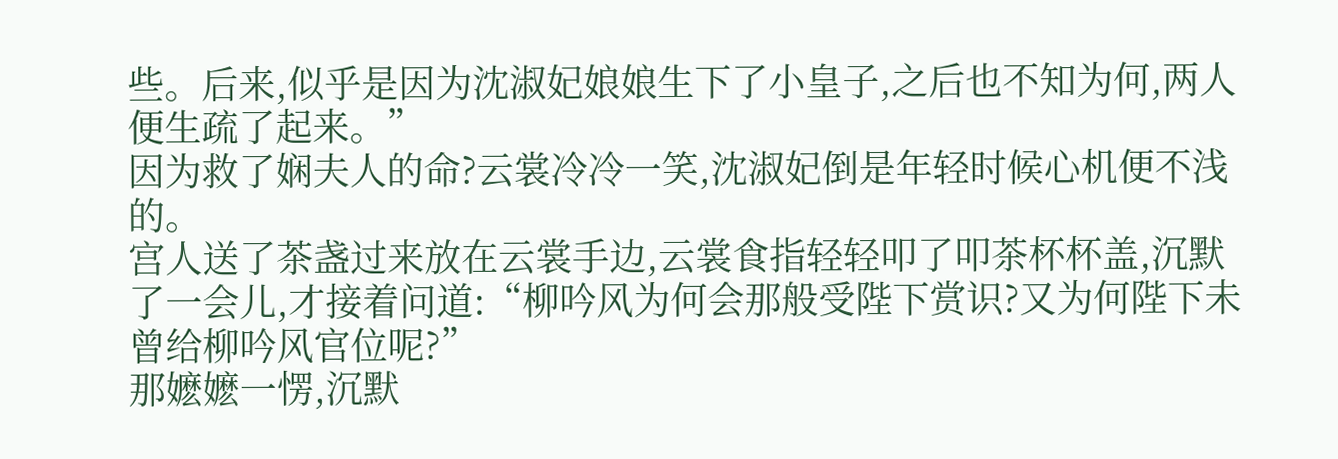些。后来,似乎是因为沈淑妃娘娘生下了小皇子,之后也不知为何,两人便生疏了起来。”
因为救了娴夫人的命?云裳冷冷一笑,沈淑妃倒是年轻时候心机便不浅的。
宫人送了茶盏过来放在云裳手边,云裳食指轻轻叩了叩茶杯杯盖,沉默了一会儿,才接着问道:“柳吟风为何会那般受陛下赏识?又为何陛下未曾给柳吟风官位呢?”
那嬷嬷一愣,沉默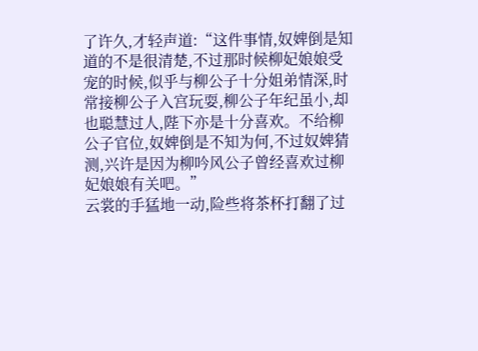了许久,才轻声道:“这件事情,奴婢倒是知道的不是很清楚,不过那时候柳妃娘娘受宠的时候,似乎与柳公子十分姐弟情深,时常接柳公子入宫玩耍,柳公子年纪虽小,却也聪慧过人,陛下亦是十分喜欢。不给柳公子官位,奴婢倒是不知为何,不过奴婢猜测,兴许是因为柳吟风公子曾经喜欢过柳妃娘娘有关吧。”
云裳的手猛地一动,险些将茶杯打翻了过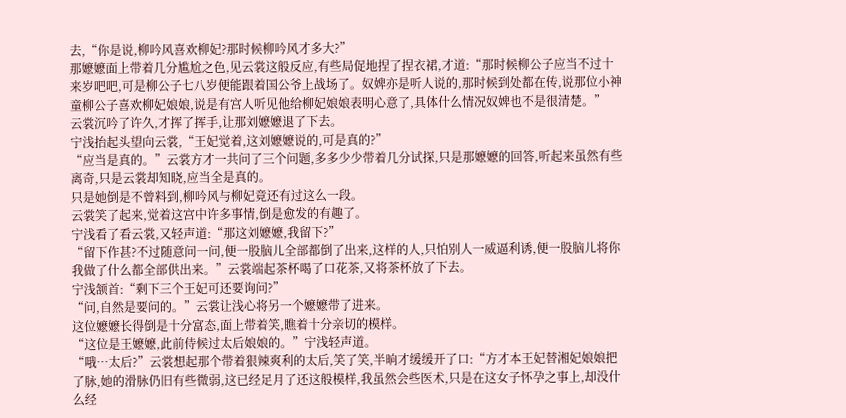去,“你是说,柳吟风喜欢柳妃?那时候柳吟风才多大?”
那嬷嬷面上带着几分尴尬之色,见云裳这般反应,有些局促地捏了捏衣裙,才道:“那时候柳公子应当不过十来岁吧吧,可是柳公子七八岁便能跟着国公爷上战场了。奴婢亦是听人说的,那时候到处都在传,说那位小神童柳公子喜欢柳妃娘娘,说是有宫人听见他给柳妃娘娘表明心意了,具体什么情况奴婢也不是很清楚。”
云裳沉吟了许久,才挥了挥手,让那刘嬷嬷退了下去。
宁浅抬起头望向云裳,“王妃觉着,这刘嬷嬷说的,可是真的?”
“应当是真的。”云裳方才一共问了三个问题,多多少少带着几分试探,只是那嬷嬷的回答,听起来虽然有些离奇,只是云裳却知晓,应当全是真的。
只是她倒是不曾料到,柳吟风与柳妃竟还有过这么一段。
云裳笑了起来,觉着这宫中许多事情,倒是愈发的有趣了。
宁浅看了看云裳,又轻声道:“那这刘嬷嬷,我留下?”
“留下作甚?不过随意问一问,便一股脑儿全部都倒了出来,这样的人,只怕别人一威逼利诱,便一股脑儿将你我做了什么都全部供出来。”云裳端起茶杯喝了口花茶,又将茶杯放了下去。
宁浅颔首:“剩下三个王妃可还要询问?”
“问,自然是要问的。”云裳让浅心将另一个嬷嬷带了进来。
这位嬷嬷长得倒是十分富态,面上带着笑,瞧着十分亲切的模样。
“这位是王嬷嬷,此前侍候过太后娘娘的。”宁浅轻声道。
“哦…太后?”云裳想起那个带着狠辣爽利的太后,笑了笑,半晌才缓缓开了口:“方才本王妃替湘妃娘娘把了脉,她的滑脉仍旧有些微弱,这已经足月了还这般模样,我虽然会些医术,只是在这女子怀孕之事上,却没什么经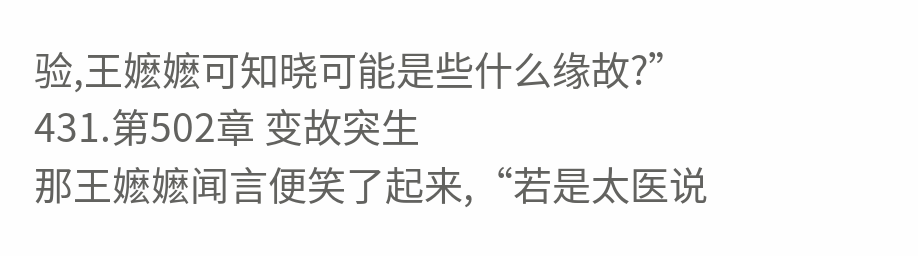验,王嬷嬷可知晓可能是些什么缘故?”
431.第502章 变故突生
那王嬷嬷闻言便笑了起来,“若是太医说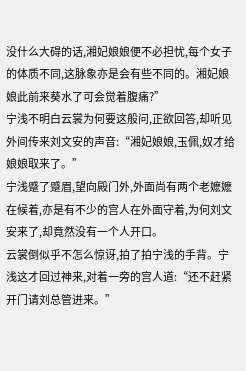没什么大碍的话,湘妃娘娘便不必担忧,每个女子的体质不同,这脉象亦是会有些不同的。湘妃娘娘此前来葵水了可会觉着腹痛?”
宁浅不明白云裳为何要这般问,正欲回答,却听见外间传来刘文安的声音:“湘妃娘娘,玉佩,奴才给娘娘取来了。”
宁浅蹙了蹙眉,望向殿门外,外面尚有两个老嬷嬷在候着,亦是有不少的宫人在外面守着,为何刘文安来了,却竟然没有一个人开口。
云裳倒似乎不怎么惊讶,拍了拍宁浅的手背。宁浅这才回过神来,对着一旁的宫人道:“还不赶紧开门请刘总管进来。”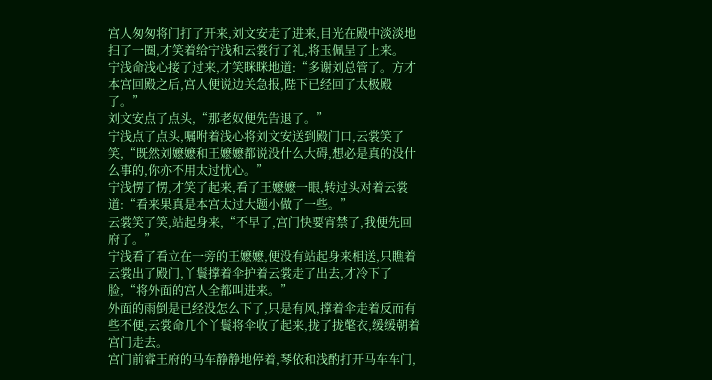宫人匆匆将门打了开来,刘文安走了进来,目光在殿中淡淡地扫了一圈,才笑着给宁浅和云裳行了礼,将玉佩呈了上来。
宁浅命浅心接了过来,才笑眯眯地道:“多谢刘总管了。方才本宫回殿之后,宫人便说边关急报,陛下已经回了太极殿了。”
刘文安点了点头,“那老奴便先告退了。”
宁浅点了点头,嘱咐着浅心将刘文安送到殿门口,云裳笑了笑,“既然刘嬷嬷和王嬷嬷都说没什么大碍,想必是真的没什么事的,你亦不用太过忧心。”
宁浅愣了愣,才笑了起来,看了王嬷嬷一眼,转过头对着云裳道:“看来果真是本宫太过大题小做了一些。”
云裳笑了笑,站起身来,“不早了,宫门快要宵禁了,我便先回府了。”
宁浅看了看立在一旁的王嬷嬷,便没有站起身来相送,只瞧着云裳出了殿门,丫鬟撑着伞护着云裳走了出去,才冷下了脸,“将外面的宫人全都叫进来。”
外面的雨倒是已经没怎么下了,只是有风,撑着伞走着反而有些不便,云裳命几个丫鬟将伞收了起来,拢了拢氅衣,缓缓朝着宫门走去。
宫门前睿王府的马车静静地停着,琴依和浅酌打开马车车门,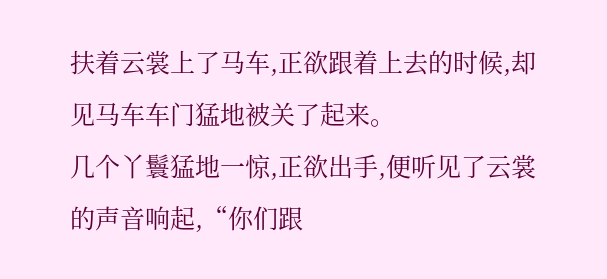扶着云裳上了马车,正欲跟着上去的时候,却见马车车门猛地被关了起来。
几个丫鬟猛地一惊,正欲出手,便听见了云裳的声音响起,“你们跟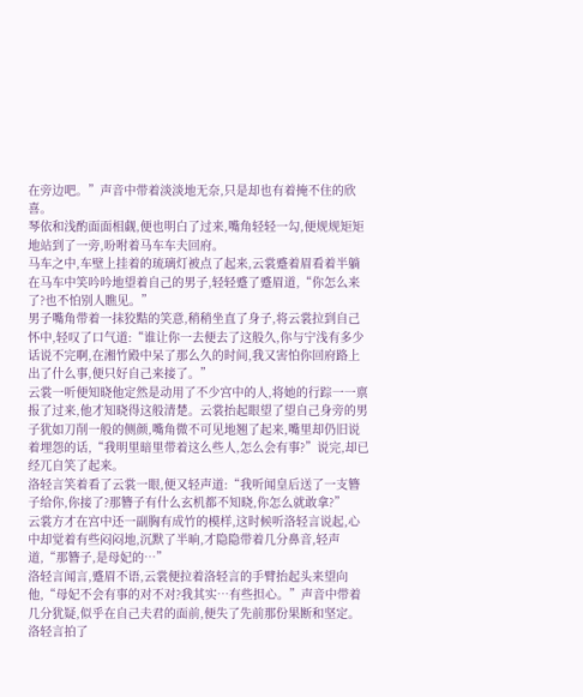在旁边吧。”声音中带着淡淡地无奈,只是却也有着掩不住的欣喜。
琴依和浅酌面面相觑,便也明白了过来,嘴角轻轻一勾,便规规矩矩地站到了一旁,吩咐着马车车夫回府。
马车之中,车壁上挂着的琉璃灯被点了起来,云裳蹙着眉看着半躺在马车中笑吟吟地望着自己的男子,轻轻蹙了蹙眉道,“你怎么来了?也不怕别人瞧见。”
男子嘴角带着一抹狡黠的笑意,稍稍坐直了身子,将云裳拉到自己怀中,轻叹了口气道:“谁让你一去便去了这般久,你与宁浅有多少话说不完啊,在湘竹殿中呆了那么久的时间,我又害怕你回府路上出了什么事,便只好自己来接了。”
云裳一听便知晓他定然是动用了不少宫中的人,将她的行踪一一禀报了过来,他才知晓得这般清楚。云裳抬起眼望了望自己身旁的男子犹如刀削一般的侧颜,嘴角微不可见地翘了起来,嘴里却仍旧说着埋怨的话,“我明里暗里带着这么些人,怎么会有事?”说完,却已经兀自笑了起来。
洛轻言笑着看了云裳一眼,便又轻声道:“我听闻皇后送了一支簪子给你,你接了?那簪子有什么玄机都不知晓,你怎么就敢拿?”
云裳方才在宫中还一副胸有成竹的模样,这时候听洛轻言说起,心中却觉着有些闷闷地,沉默了半晌,才隐隐带着几分鼻音,轻声道,“那簪子,是母妃的…”
洛轻言闻言,蹙眉不语,云裳便拉着洛轻言的手臂抬起头来望向他,“母妃不会有事的对不对?我其实…有些担心。”声音中带着几分犹疑,似乎在自己夫君的面前,便失了先前那份果断和坚定。
洛轻言拍了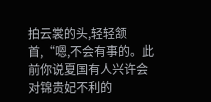拍云裳的头,轻轻颔首,“嗯,不会有事的。此前你说夏国有人兴许会对锦贵妃不利的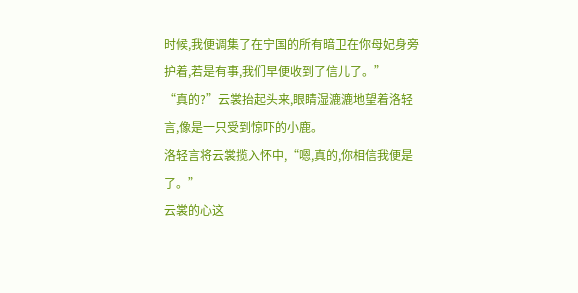时候,我便调集了在宁国的所有暗卫在你母妃身旁护着,若是有事,我们早便收到了信儿了。”
“真的?”云裳抬起头来,眼睛湿漉漉地望着洛轻言,像是一只受到惊吓的小鹿。
洛轻言将云裳揽入怀中,“嗯,真的,你相信我便是了。”
云裳的心这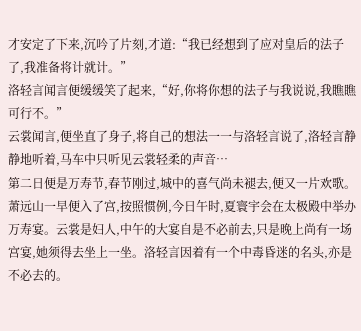才安定了下来,沉吟了片刻,才道:“我已经想到了应对皇后的法子了,我准备将计就计。”
洛轻言闻言便缓缓笑了起来,“好,你将你想的法子与我说说,我瞧瞧可行不。”
云裳闻言,便坐直了身子,将自己的想法一一与洛轻言说了,洛轻言静静地听着,马车中只听见云裳轻柔的声音…
第二日便是万寿节,春节刚过,城中的喜气尚未褪去,便又一片欢歌。萧远山一早便入了宫,按照惯例,今日午时,夏寰宇会在太极殿中举办万寿宴。云裳是妇人,中午的大宴自是不必前去,只是晚上尚有一场宫宴,她须得去坐上一坐。洛轻言因着有一个中毒昏迷的名头,亦是不必去的。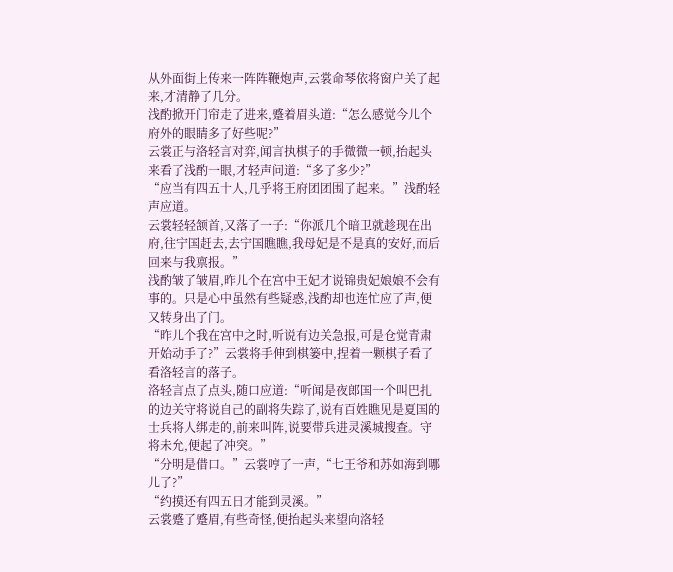从外面街上传来一阵阵鞭炮声,云裳命琴依将窗户关了起来,才清静了几分。
浅酌掀开门帘走了进来,蹙着眉头道:“怎么感觉今儿个府外的眼睛多了好些呢?”
云裳正与洛轻言对弈,闻言执棋子的手微微一顿,抬起头来看了浅酌一眼,才轻声问道:“多了多少?”
“应当有四五十人,几乎将王府团团围了起来。”浅酌轻声应道。
云裳轻轻颔首,又落了一子:“你派几个暗卫就趁现在出府,往宁国赶去,去宁国瞧瞧,我母妃是不是真的安好,而后回来与我禀报。”
浅酌皱了皱眉,昨儿个在宫中王妃才说锦贵妃娘娘不会有事的。只是心中虽然有些疑惑,浅酌却也连忙应了声,便又转身出了门。
“昨儿个我在宫中之时,听说有边关急报,可是仓觉青肃开始动手了?”云裳将手伸到棋篓中,捏着一颗棋子看了看洛轻言的落子。
洛轻言点了点头,随口应道:“听闻是夜郎国一个叫巴扎的边关守将说自己的副将失踪了,说有百姓瞧见是夏国的士兵将人绑走的,前来叫阵,说要带兵进灵溪城搜查。守将未允,便起了冲突。”
“分明是借口。”云裳哼了一声,“七王爷和苏如海到哪儿了?”
“约摸还有四五日才能到灵溪。”
云裳蹙了蹙眉,有些奇怪,便抬起头来望向洛轻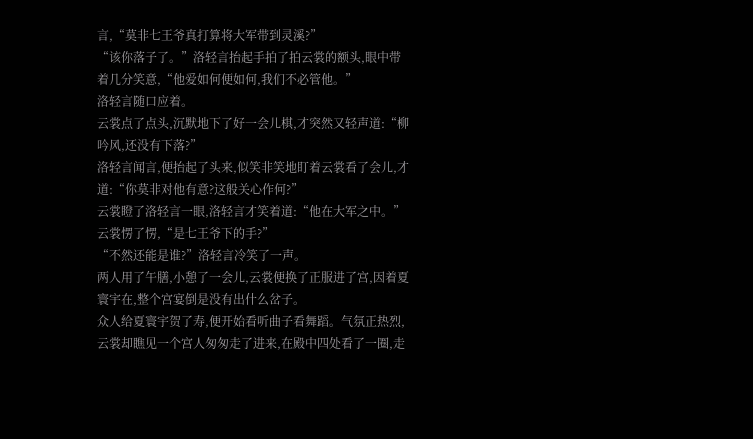言,“莫非七王爷真打算将大军带到灵溪?”
“该你落子了。”洛轻言抬起手拍了拍云裳的额头,眼中带着几分笑意,“他爱如何便如何,我们不必管他。”
洛轻言随口应着。
云裳点了点头,沉默地下了好一会儿棋,才突然又轻声道:“柳吟风,还没有下落?”
洛轻言闻言,便抬起了头来,似笑非笑地盯着云裳看了会儿,才道:“你莫非对他有意?这般关心作何?”
云裳瞪了洛轻言一眼,洛轻言才笑着道:“他在大军之中。”
云裳愣了愣,“是七王爷下的手?”
“不然还能是谁?”洛轻言冷笑了一声。
两人用了午膳,小憩了一会儿,云裳便换了正服进了宫,因着夏寰宇在,整个宫宴倒是没有出什么岔子。
众人给夏寰宇贺了寿,便开始看听曲子看舞蹈。气氛正热烈,云裳却瞧见一个宫人匆匆走了进来,在殿中四处看了一圈,走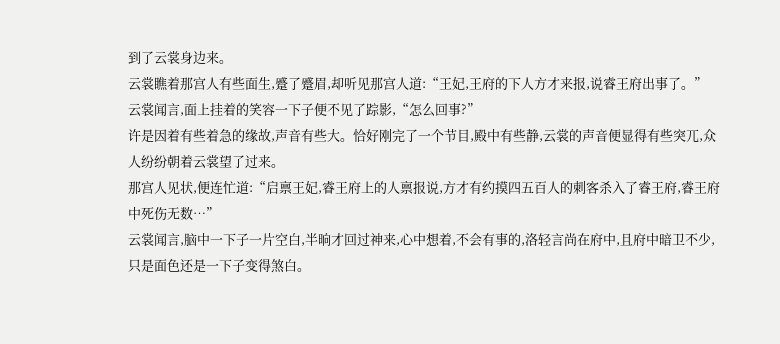到了云裳身边来。
云裳瞧着那宫人有些面生,蹙了蹙眉,却听见那宫人道:“王妃,王府的下人方才来报,说睿王府出事了。”
云裳闻言,面上挂着的笑容一下子便不见了踪影,“怎么回事?”
许是因着有些着急的缘故,声音有些大。恰好刚完了一个节目,殿中有些静,云裳的声音便显得有些突兀,众人纷纷朝着云裳望了过来。
那宫人见状,便连忙道:“启禀王妃,睿王府上的人禀报说,方才有约摸四五百人的刺客杀入了睿王府,睿王府中死伤无数…”
云裳闻言,脑中一下子一片空白,半晌才回过神来,心中想着,不会有事的,洛轻言尚在府中,且府中暗卫不少,只是面色还是一下子变得煞白。